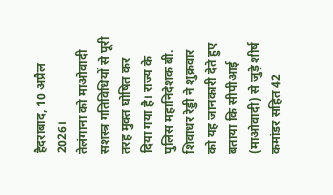हैदराबाद, 10 अप्रैल 2026।
तेलंगाना को माओवादी सशस्त्र गतिविधियों से पूरी तरह मुक्त घोषित कर दिया गया है। राज्य के पुलिस महानिदेशक बी. शिवाधर रेड्डी ने शुक्रवार को यह जानकारी देते हुए बताया कि सीपीआई (माओवादी) से जुड़े शीर्ष कमांडर सहित 42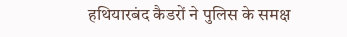हथियारबंद कैडरों ने पुलिस के समक्ष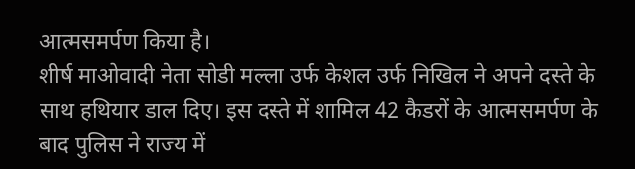आत्मसमर्पण किया है।
शीर्ष माओवादी नेता सोडी मल्ला उर्फ केशल उर्फ निखिल ने अपने दस्ते के साथ हथियार डाल दिए। इस दस्ते में शामिल 42 कैडरों के आत्मसमर्पण के बाद पुलिस ने राज्य में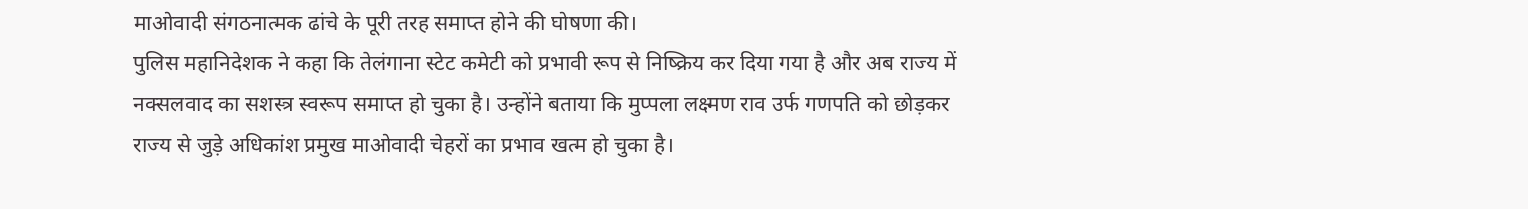माओवादी संगठनात्मक ढांचे के पूरी तरह समाप्त होने की घोषणा की।
पुलिस महानिदेशक ने कहा कि तेलंगाना स्टेट कमेटी को प्रभावी रूप से निष्क्रिय कर दिया गया है और अब राज्य में नक्सलवाद का सशस्त्र स्वरूप समाप्त हो चुका है। उन्होंने बताया कि मुप्पला लक्ष्मण राव उर्फ गणपति को छोड़कर राज्य से जुड़े अधिकांश प्रमुख माओवादी चेहरों का प्रभाव खत्म हो चुका है।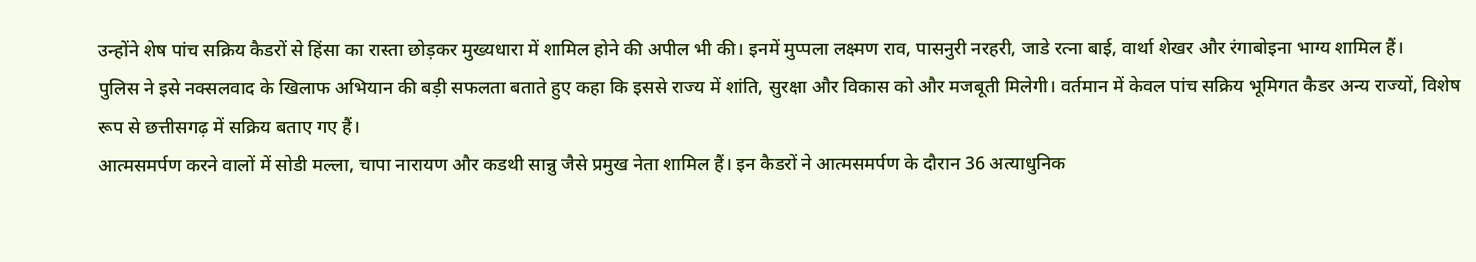उन्होंने शेष पांच सक्रिय कैडरों से हिंसा का रास्ता छोड़कर मुख्यधारा में शामिल होने की अपील भी की। इनमें मुप्पला लक्ष्मण राव, पासनुरी नरहरी, जाडे रत्ना बाई, वार्था शेखर और रंगाबोइना भाग्य शामिल हैं।
पुलिस ने इसे नक्सलवाद के खिलाफ अभियान की बड़ी सफलता बताते हुए कहा कि इससे राज्य में शांति, सुरक्षा और विकास को और मजबूती मिलेगी। वर्तमान में केवल पांच सक्रिय भूमिगत कैडर अन्य राज्यों, विशेष रूप से छत्तीसगढ़ में सक्रिय बताए गए हैं।
आत्मसमर्पण करने वालों में सोडी मल्ला, चापा नारायण और कडथी सान्नु जैसे प्रमुख नेता शामिल हैं। इन कैडरों ने आत्मसमर्पण के दौरान 36 अत्याधुनिक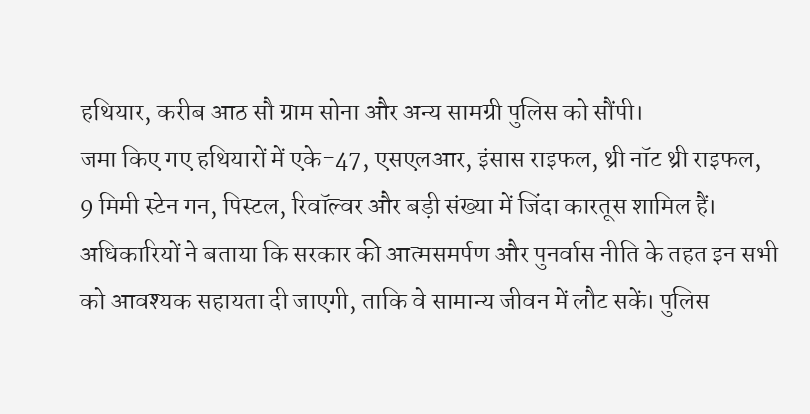हथियार, करीब आठ सौ ग्राम सोना और अन्य सामग्री पुलिस को सौंपी।
जमा किए गए हथियारों में एके-47, एसएलआर, इंसास राइफल, थ्री नॉट थ्री राइफल, 9 मिमी स्टेन गन, पिस्टल, रिवॉल्वर और बड़ी संख्या में जिंदा कारतूस शामिल हैं।
अधिकारियों ने बताया कि सरकार की आत्मसमर्पण और पुनर्वास नीति के तहत इन सभी को आवश्यक सहायता दी जाएगी, ताकि वे सामान्य जीवन में लौट सकें। पुलिस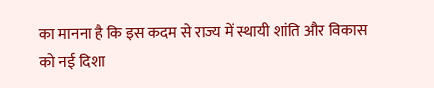का मानना है कि इस कदम से राज्य में स्थायी शांति और विकास को नई दिशा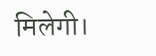मिलेगी।